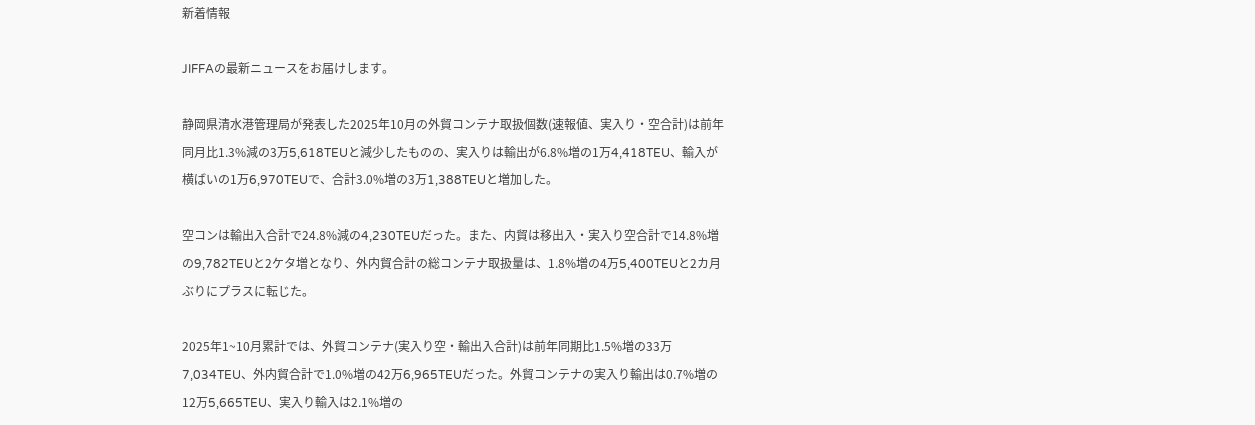新着情報

JIFFAの最新ニュースをお届けします。

静岡県清水港管理局が発表した2025年10月の外貿コンテナ取扱個数(速報値、実入り・空合計)は前年同月比1.3%減の3万5,618TEUと減少したものの、実入りは輸出が6.8%増の1万4,418TEU、輸入が横ばいの1万6,970TEUで、合計3.0%増の3万1,388TEUと増加した。

空コンは輸出入合計で24.8%減の4,230TEUだった。また、内貿は移出入・実入り空合計で14.8%増の9,782TEUと2ケタ増となり、外内貿合計の総コンテナ取扱量は、1.8%増の4万5,400TEUと2カ月ぶりにプラスに転じた。

2025年1~10月累計では、外貿コンテナ(実入り空・輸出入合計)は前年同期比1.5%増の33万7,034TEU、外内貿合計で1.0%増の42万6,965TEUだった。外貿コンテナの実入り輸出は0.7%増の12万5,665TEU、実入り輸入は2.1%増の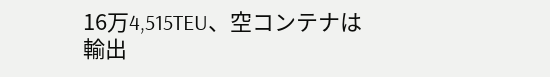16万4,515TEU、空コンテナは輸出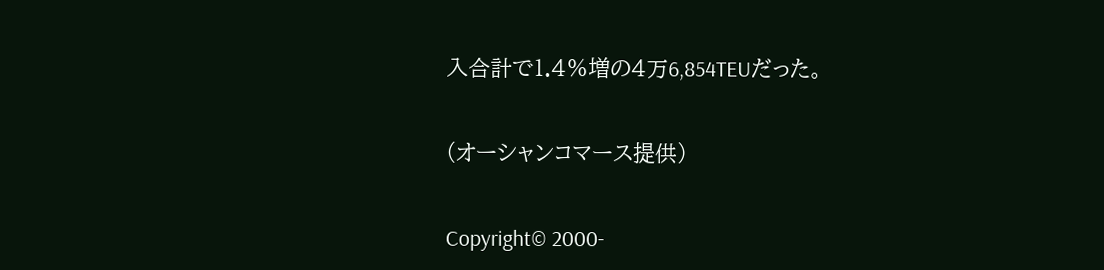入合計で1.4%増の4万6,854TEUだった。


(オーシャンコマース提供)


Copyright© 2000-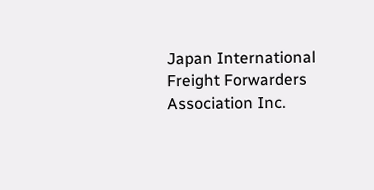Japan International Freight Forwarders Association Inc.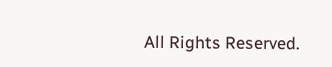All Rights Reserved.